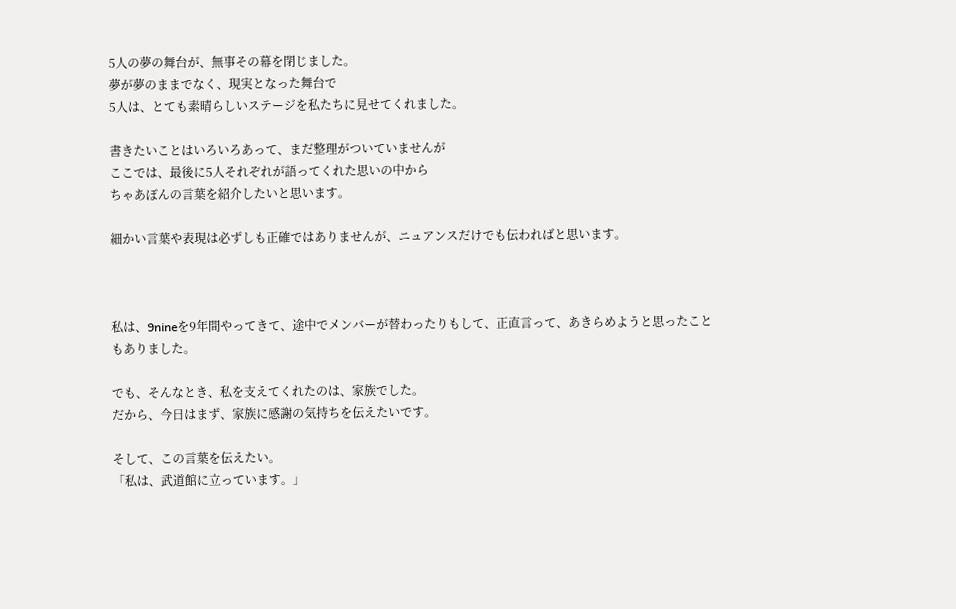5人の夢の舞台が、無事その幕を閉じました。
夢が夢のままでなく、現実となった舞台で
5人は、とても素晴らしいステージを私たちに見せてくれました。

書きたいことはいろいろあって、まだ整理がついていませんが
ここでは、最後に5人それぞれが語ってくれた思いの中から
ちゃあぽんの言葉を紹介したいと思います。

細かい言葉や表現は必ずしも正確ではありませんが、ニュアンスだけでも伝わればと思います。



私は、9nineを9年間やってきて、途中でメンバーが替わったりもして、正直言って、あきらめようと思ったこともありました。

でも、そんなとき、私を支えてくれたのは、家族でした。
だから、今日はまず、家族に感謝の気持ちを伝えたいです。

そして、この言葉を伝えたい。
「私は、武道館に立っています。」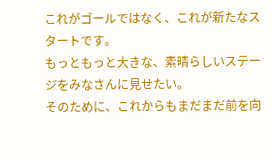これがゴールではなく、これが新たなスタートです。
もっともっと大きな、素晴らしいステージをみなさんに見せたい。
そのために、これからもまだまだ前を向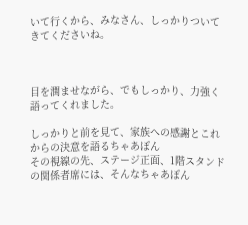いて行くから、みなさん、しっかりついてきてくださいね。



目を潤ませながら、でもしっかり、力強く語ってくれました。

しっかりと前を見て、家族への感謝とこれからの決意を語るちゃあぽん
その視線の先、ステージ正面、1階スタンドの関係者席には、そんなちゃあぽん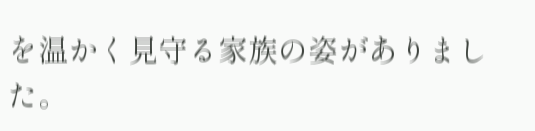を温かく見守る家族の姿がありました。